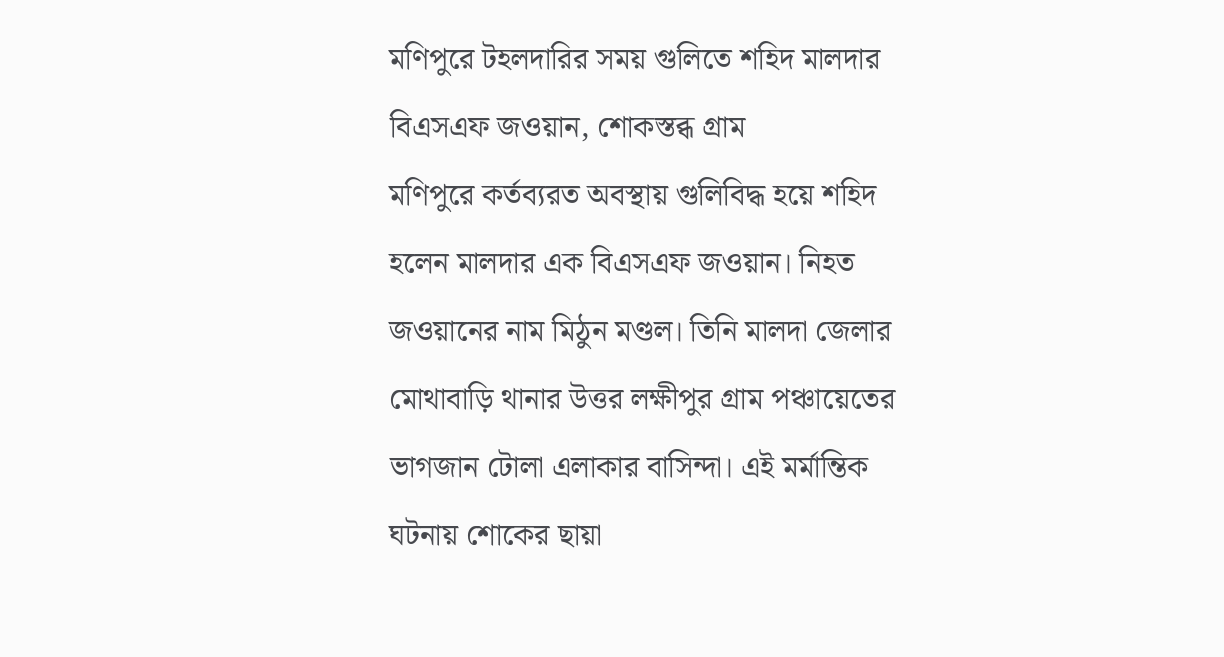মণিপুরে টহলদারির সময় গুলিতে শহিদ মালদার বিএসএফ জওয়ান, শোকস্তব্ধ গ্রাম
মণিপুরে কর্তব্যরত অবস্থায় গুলিবিদ্ধ হয়ে শহিদ হলেন মালদার এক বিএসএফ জওয়ান। নিহত জওয়ানের নাম মিঠুন মণ্ডল। তিনি মালদা জেলার মোথাবাড়ি থানার উত্তর লক্ষীপুর গ্রাম পঞ্চায়েতের ভাগজান টোলা এলাকার বাসিন্দা। এই মর্মান্তিক ঘটনায় শোকের ছায়া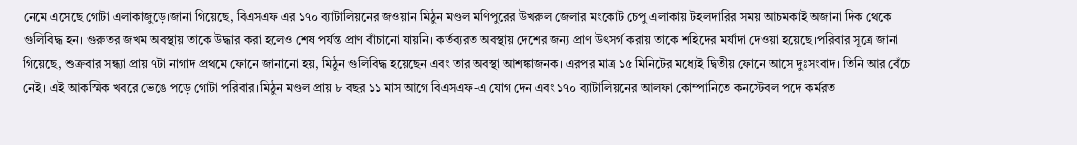নেমে এসেছে গোটা এলাকাজুড়ে।জানা গিয়েছে, বিএসএফ এর ১৭০ ব্যাটালিয়নের জওয়ান মিঠুন মণ্ডল মণিপুরের উখরুল জেলার মংকোট চেপু এলাকায় টহলদারির সময় আচমকাই অজানা দিক থেকে গুলিবিদ্ধ হন। গুরুতর জখম অবস্থায় তাকে উদ্ধার করা হলেও শেষ পর্যন্ত প্রাণ বাঁচানো যায়নি। কর্তব্যরত অবস্থায় দেশের জন্য প্রাণ উৎসর্গ করায় তাকে শহিদের মর্যাদা দেওয়া হয়েছে।পরিবার সূত্রে জানা গিয়েছে, শুক্রবার সন্ধ্যা প্রায় ৭টা নাগাদ প্রথমে ফোনে জানানো হয়, মিঠুন গুলিবিদ্ধ হয়েছেন এবং তার অবস্থা আশঙ্কাজনক। এরপর মাত্র ১৫ মিনিটের মধ্যেই দ্বিতীয় ফোনে আসে দুঃসংবাদ। তিনি আর বেঁচে নেই। এই আকস্মিক খবরে ভেঙে পড়ে গোটা পরিবার।মিঠুন মণ্ডল প্রায় ৮ বছর ১১ মাস আগে বিএসএফ-এ যোগ দেন এবং ১৭০ ব্যাটালিয়নের আলফা কোম্পানিতে কনস্টেবল পদে কর্মরত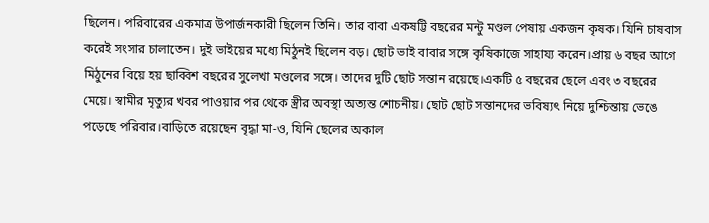ছিলেন। পরিবারের একমাত্র উপার্জনকারী ছিলেন তিনি। তার বাবা একষট্টি বছরের মন্টু মণ্ডল পেষায় একজন কৃষক। যিনি চাষবাস করেই সংসার চালাতেন। দুই ভাইয়ের মধ্যে মিঠুনই ছিলেন বড়। ছোট ভাই বাবার সঙ্গে কৃষিকাজে সাহায্য করেন।প্রায় ৬ বছর আগে মিঠুনের বিয়ে হয় ছাব্বিশ বছরের সুলেখা মণ্ডলের সঙ্গে। তাদের দুটি ছোট সন্তান রয়েছে।একটি ৫ বছরের ছেলে এবং ৩ বছরের মেয়ে। স্বামীর মৃত্যুর খবর পাওয়ার পর থেকে স্ত্রীর অবস্থা অত্যন্ত শোচনীয়। ছোট ছোট সন্তানদের ভবিষ্যৎ নিয়ে দুশ্চিন্তায় ভেঙে পড়েছে পরিবার।বাড়িতে রয়েছেন বৃদ্ধা মা-ও, যিনি ছেলের অকাল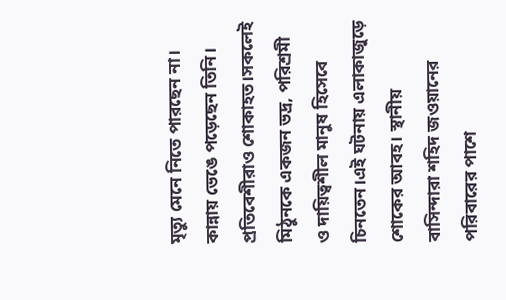মৃত্যু মেনে নিতে পারছেন না। কান্নায় ভেঙে পড়েছেন তিনি। প্রতিবেশীরাও শোকাহত।সকলেই মিঠুনকে একজন ভদ্র, পরিশ্রমী ও দায়িত্বশীল মানুষ হিসেবে চিনতেন।এই ঘটনায় এলাকাজুড়ে শোকের আবহ। স্থানীয় বাসিন্দারা শহিদ জওয়ানের পরিবারের পাশে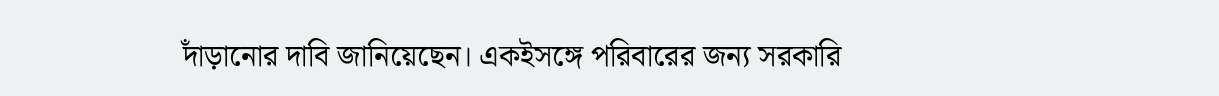দাঁড়ানোর দাবি জানিয়েছেন। একইসঙ্গে পরিবারের জন্য সরকারি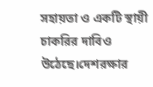সহায়তা ও একটি স্থায়ী চাকরির দাবিও উঠেছে।দেশরক্ষার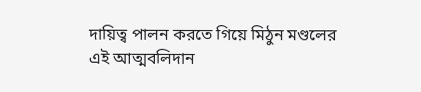দায়িত্ব পালন করতে গিয়ে মিঠুন মণ্ডলের এই আত্মবলিদান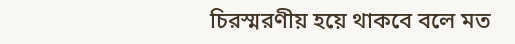চিরস্মরণীয় হয়ে থাকবে বলে মত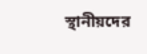স্থানীয়দের